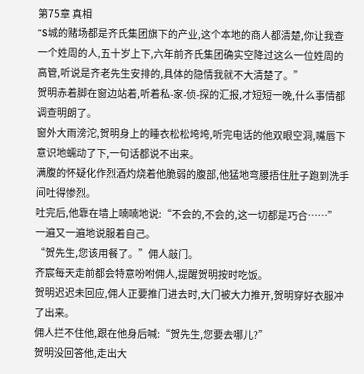第75章 真相
“S城的赌场都是齐氏集团旗下的产业,这个本地的商人都清楚,你让我查一个姓周的人,五十岁上下,六年前齐氏集团确实空降过这么一位姓周的高管,听说是齐老先生安排的,具体的隐情我就不大清楚了。”
贺明赤着脚在窗边站着,听着私-家-侦-探的汇报,才短短一晚,什么事情都调查明朗了。
窗外大雨滂沱,贺明身上的睡衣松松垮垮,听完电话的他双眼空洞,嘴唇下意识地蠕动了下,一句话都说不出来。
满腹的怀疑化作烈酒灼烧着他脆弱的腹部,他猛地弯腰捂住肚子跑到洗手间吐得惨烈。
吐完后,他靠在墙上喃喃地说:“不会的,不会的,这一切都是巧合……”
一遍又一遍地说服着自己。
“贺先生,您该用餐了。”佣人敲门。
齐宸每天走前都会特意吩咐佣人,提醒贺明按时吃饭。
贺明迟迟未回应,佣人正要推门进去时,大门被大力推开,贺明穿好衣服冲了出来。
佣人拦不住他,跟在他身后喊:“贺先生,您要去哪儿?”
贺明没回答他,走出大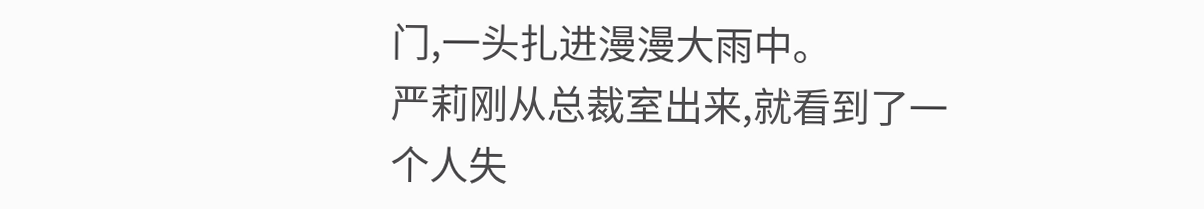门,一头扎进漫漫大雨中。
严莉刚从总裁室出来,就看到了一个人失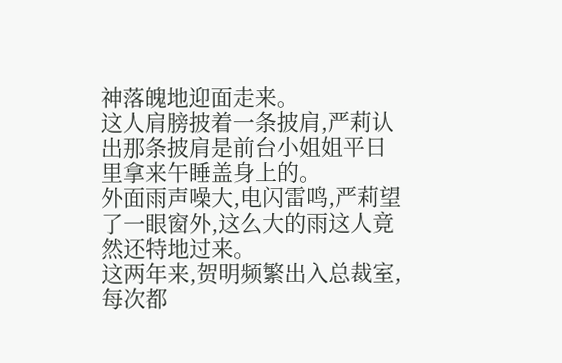神落魄地迎面走来。
这人肩膀披着一条披肩,严莉认出那条披肩是前台小姐姐平日里拿来午睡盖身上的。
外面雨声噪大,电闪雷鸣,严莉望了一眼窗外,这么大的雨这人竟然还特地过来。
这两年来,贺明频繁出入总裁室,每次都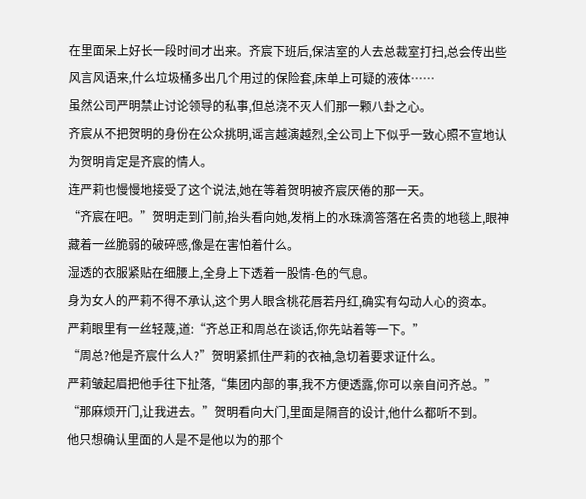在里面呆上好长一段时间才出来。齐宸下班后,保洁室的人去总裁室打扫,总会传出些风言风语来,什么垃圾桶多出几个用过的保险套,床单上可疑的液体……
虽然公司严明禁止讨论领导的私事,但总浇不灭人们那一颗八卦之心。
齐宸从不把贺明的身份在公众挑明,谣言越演越烈,全公司上下似乎一致心照不宣地认为贺明肯定是齐宸的情人。
连严莉也慢慢地接受了这个说法,她在等着贺明被齐宸厌倦的那一天。
“齐宸在吧。”贺明走到门前,抬头看向她,发梢上的水珠滴答落在名贵的地毯上,眼神藏着一丝脆弱的破碎感,像是在害怕着什么。
湿透的衣服紧贴在细腰上,全身上下透着一股情-色的气息。
身为女人的严莉不得不承认,这个男人眼含桃花唇若丹红,确实有勾动人心的资本。
严莉眼里有一丝轻蔑,道:“齐总正和周总在谈话,你先站着等一下。”
“周总?他是齐宸什么人?”贺明紧抓住严莉的衣袖,急切着要求证什么。
严莉皱起眉把他手往下扯落,“集团内部的事,我不方便透露,你可以亲自问齐总。”
“那麻烦开门,让我进去。”贺明看向大门,里面是隔音的设计,他什么都听不到。
他只想确认里面的人是不是他以为的那个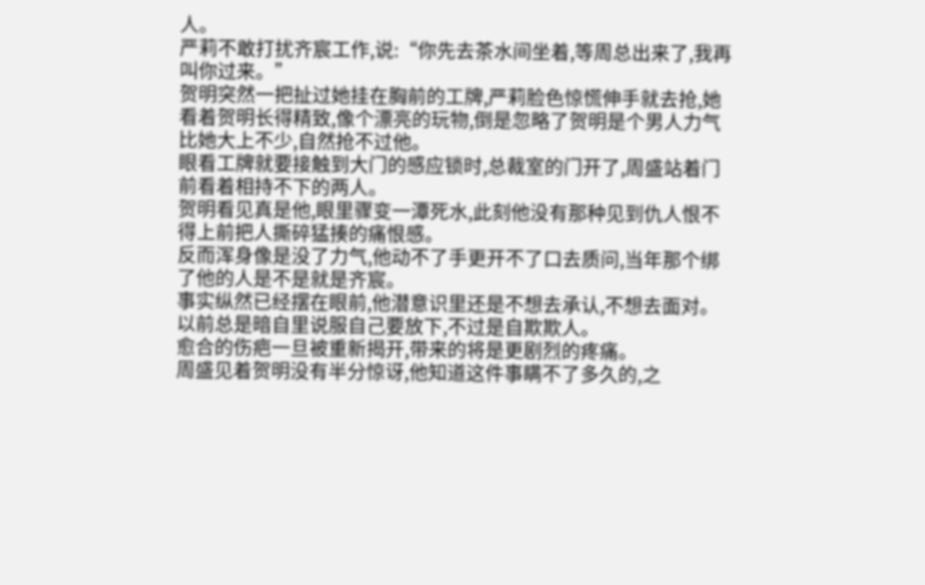人。
严莉不敢打扰齐宸工作,说:“你先去茶水间坐着,等周总出来了,我再叫你过来。”
贺明突然一把扯过她挂在胸前的工牌,严莉脸色惊慌伸手就去抢,她看着贺明长得精致,像个漂亮的玩物,倒是忽略了贺明是个男人力气比她大上不少,自然抢不过他。
眼看工牌就要接触到大门的感应锁时,总裁室的门开了,周盛站着门前看着相持不下的两人。
贺明看见真是他,眼里骤变一潭死水,此刻他没有那种见到仇人恨不得上前把人撕碎猛揍的痛恨感。
反而浑身像是没了力气,他动不了手更开不了口去质问,当年那个绑了他的人是不是就是齐宸。
事实纵然已经摆在眼前,他潜意识里还是不想去承认,不想去面对。
以前总是暗自里说服自己要放下,不过是自欺欺人。
愈合的伤疤一旦被重新揭开,带来的将是更剧烈的疼痛。
周盛见着贺明没有半分惊讶,他知道这件事瞒不了多久的,之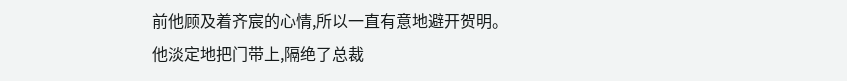前他顾及着齐宸的心情,所以一直有意地避开贺明。
他淡定地把门带上,隔绝了总裁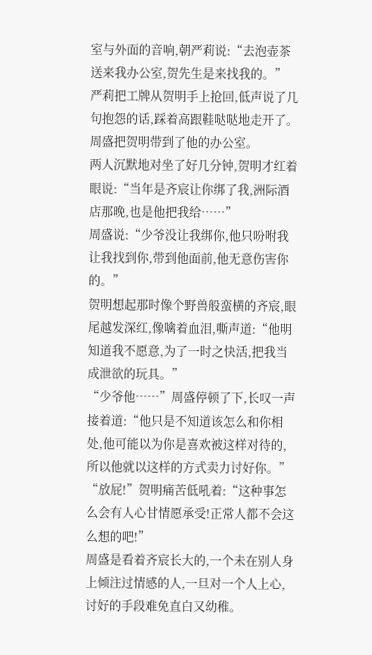室与外面的音响,朝严莉说:“去泡壶茶送来我办公室,贺先生是来找我的。”
严莉把工牌从贺明手上抢回,低声说了几句抱怨的话,踩着高跟鞋哒哒地走开了。
周盛把贺明带到了他的办公室。
两人沉默地对坐了好几分钟,贺明才红着眼说:“当年是齐宸让你绑了我,洲际酒店那晚,也是他把我给……”
周盛说:“少爷没让我绑你,他只吩咐我让我找到你,带到他面前,他无意伤害你的。”
贺明想起那时像个野兽般蛮横的齐宸,眼尾越发深红,像噙着血泪,嘶声道:“他明知道我不愿意,为了一时之快活,把我当成泄欲的玩具。”
“少爷他……”周盛停顿了下,长叹一声接着道:“他只是不知道该怎么和你相处,他可能以为你是喜欢被这样对待的,所以他就以这样的方式卖力讨好你。”
“放屁!”贺明痛苦低吼着:“这种事怎么会有人心甘情愿承受!正常人都不会这么想的吧!”
周盛是看着齐宸长大的,一个未在别人身上倾注过情感的人,一旦对一个人上心,讨好的手段难免直白又幼稚。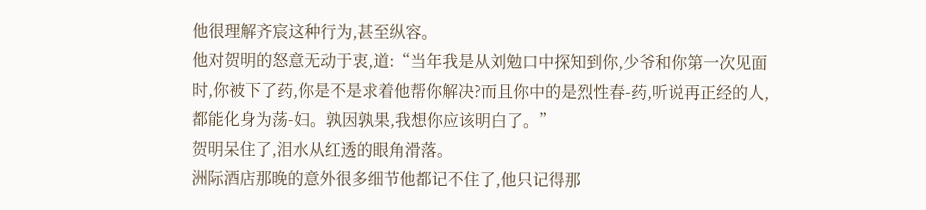他很理解齐宸这种行为,甚至纵容。
他对贺明的怒意无动于衷,道:“当年我是从刘勉口中探知到你,少爷和你第一次见面时,你被下了药,你是不是求着他帮你解决?而且你中的是烈性春-药,听说再正经的人,都能化身为荡-妇。孰因孰果,我想你应该明白了。”
贺明呆住了,泪水从红透的眼角滑落。
洲际酒店那晚的意外很多细节他都记不住了,他只记得那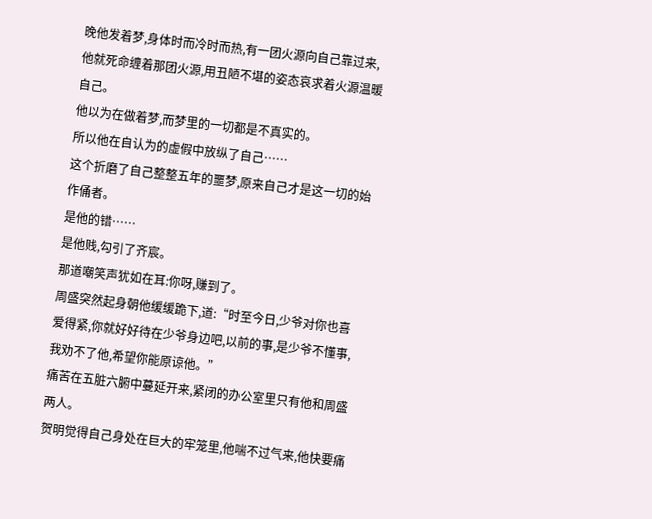晚他发着梦,身体时而冷时而热,有一团火源向自己靠过来,他就死命缠着那团火源,用丑陋不堪的姿态哀求着火源温暖自己。
他以为在做着梦,而梦里的一切都是不真实的。
所以他在自认为的虚假中放纵了自己……
这个折磨了自己整整五年的噩梦,原来自己才是这一切的始作俑者。
是他的错……
是他贱,勾引了齐宸。
那道嘲笑声犹如在耳:你呀,赚到了。
周盛突然起身朝他缓缓跪下,道:“时至今日,少爷对你也喜爱得紧,你就好好待在少爷身边吧,以前的事,是少爷不懂事,我劝不了他,希望你能原谅他。”
痛苦在五脏六腑中蔓延开来,紧闭的办公室里只有他和周盛两人。
贺明觉得自己身处在巨大的牢笼里,他喘不过气来,他快要痛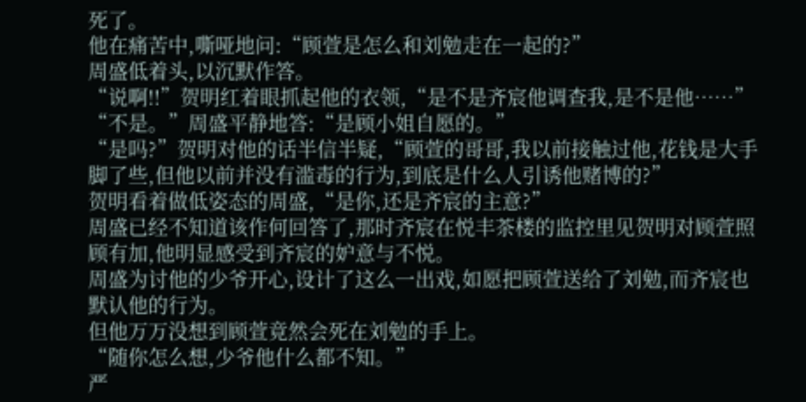死了。
他在痛苦中,嘶哑地问:“顾萱是怎么和刘勉走在一起的?”
周盛低着头,以沉默作答。
“说啊!!”贺明红着眼抓起他的衣领,“是不是齐宸他调查我,是不是他……”
“不是。”周盛平静地答:“是顾小姐自愿的。”
“是吗?”贺明对他的话半信半疑,“顾萱的哥哥,我以前接触过他,花钱是大手脚了些,但他以前并没有滥毒的行为,到底是什么人引诱他赌博的?”
贺明看着做低姿态的周盛,“是你,还是齐宸的主意?”
周盛已经不知道该作何回答了,那时齐宸在悦丰茶楼的监控里见贺明对顾萱照顾有加,他明显感受到齐宸的妒意与不悦。
周盛为讨他的少爷开心,设计了这么一出戏,如愿把顾萱送给了刘勉,而齐宸也默认他的行为。
但他万万没想到顾萱竟然会死在刘勉的手上。
“随你怎么想,少爷他什么都不知。”
严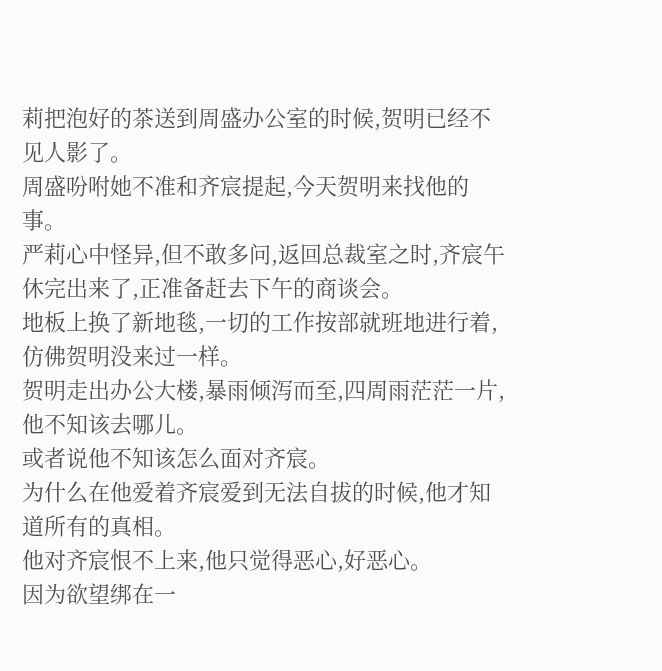莉把泡好的茶送到周盛办公室的时候,贺明已经不见人影了。
周盛吩咐她不准和齐宸提起,今天贺明来找他的事。
严莉心中怪异,但不敢多问,返回总裁室之时,齐宸午休完出来了,正准备赶去下午的商谈会。
地板上换了新地毯,一切的工作按部就班地进行着,仿佛贺明没来过一样。
贺明走出办公大楼,暴雨倾泻而至,四周雨茫茫一片,他不知该去哪儿。
或者说他不知该怎么面对齐宸。
为什么在他爱着齐宸爱到无法自拔的时候,他才知道所有的真相。
他对齐宸恨不上来,他只觉得恶心,好恶心。
因为欲望绑在一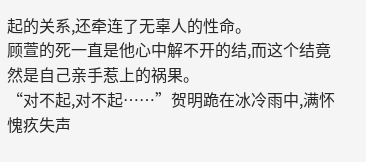起的关系,还牵连了无辜人的性命。
顾萱的死一直是他心中解不开的结,而这个结竟然是自己亲手惹上的祸果。
“对不起,对不起……”贺明跪在冰冷雨中,满怀愧疚失声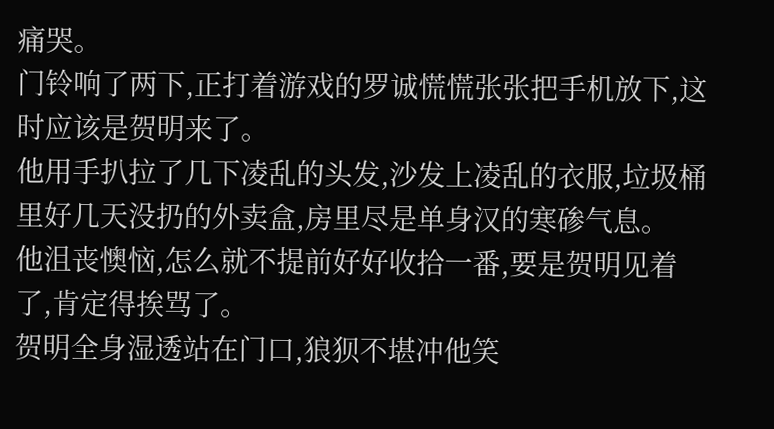痛哭。
门铃响了两下,正打着游戏的罗诚慌慌张张把手机放下,这时应该是贺明来了。
他用手扒拉了几下凌乱的头发,沙发上凌乱的衣服,垃圾桶里好几天没扔的外卖盒,房里尽是单身汉的寒碜气息。
他沮丧懊恼,怎么就不提前好好收拾一番,要是贺明见着了,肯定得挨骂了。
贺明全身湿透站在门口,狼狈不堪冲他笑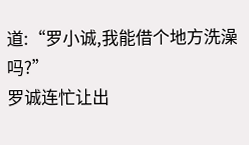道:“罗小诚,我能借个地方洗澡吗?”
罗诚连忙让出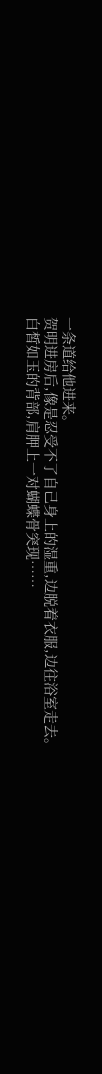一条道给他进来。
贺明进房后,像是忍受不了自己身上的湿重,边脱着衣服,边往浴室走去。
白皙如玉的背部,肩胛上一对蝴蝶骨突现……